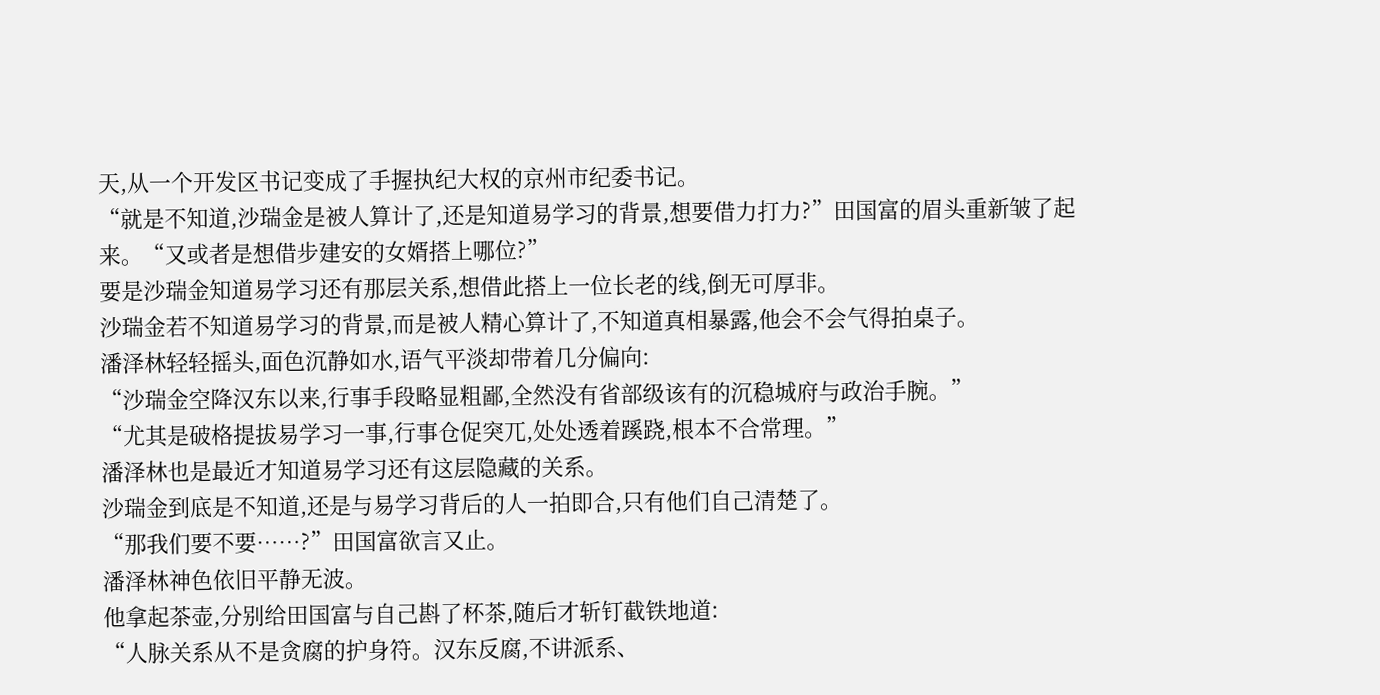天,从一个开发区书记变成了手握执纪大权的京州市纪委书记。
“就是不知道,沙瑞金是被人算计了,还是知道易学习的背景,想要借力打力?”田国富的眉头重新皱了起来。“又或者是想借步建安的女婿搭上哪位?”
要是沙瑞金知道易学习还有那层关系,想借此搭上一位长老的线,倒无可厚非。
沙瑞金若不知道易学习的背景,而是被人精心算计了,不知道真相暴露,他会不会气得拍桌子。
潘泽林轻轻摇头,面色沉静如水,语气平淡却带着几分偏向:
“沙瑞金空降汉东以来,行事手段略显粗鄙,全然没有省部级该有的沉稳城府与政治手腕。”
“尤其是破格提拔易学习一事,行事仓促突兀,处处透着蹊跷,根本不合常理。”
潘泽林也是最近才知道易学习还有这层隐藏的关系。
沙瑞金到底是不知道,还是与易学习背后的人一拍即合,只有他们自己清楚了。
“那我们要不要……?”田国富欲言又止。
潘泽林神色依旧平静无波。
他拿起茶壶,分别给田国富与自己斟了杯茶,随后才斩钉截铁地道:
“人脉关系从不是贪腐的护身符。汉东反腐,不讲派系、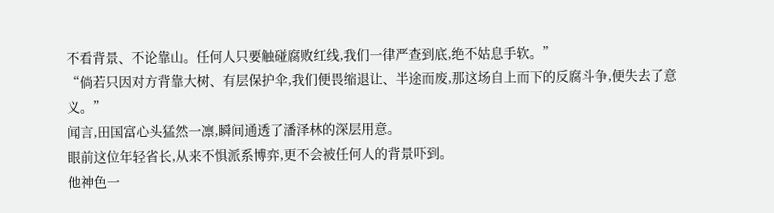不看背景、不论靠山。任何人只要触碰腐败红线,我们一律严查到底,绝不姑息手软。”
“倘若只因对方背靠大树、有层保护伞,我们便畏缩退让、半途而废,那这场自上而下的反腐斗争,便失去了意义。”
闻言,田国富心头猛然一凛,瞬间通透了潘泽林的深层用意。
眼前这位年轻省长,从来不惧派系博弈,更不会被任何人的背景吓到。
他神色一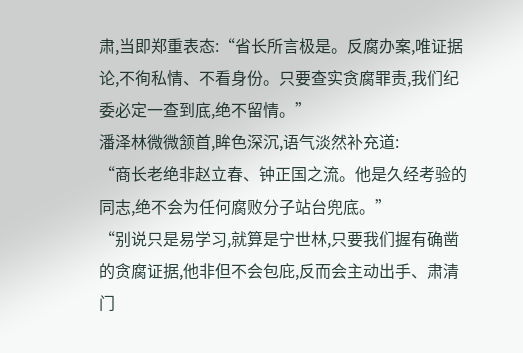肃,当即郑重表态:“省长所言极是。反腐办案,唯证据论,不徇私情、不看身份。只要查实贪腐罪责,我们纪委必定一查到底,绝不留情。”
潘泽林微微颔首,眸色深沉,语气淡然补充道:
“商长老绝非赵立春、钟正国之流。他是久经考验的同志,绝不会为任何腐败分子站台兜底。”
“别说只是易学习,就算是宁世林,只要我们握有确凿的贪腐证据,他非但不会包庇,反而会主动出手、肃清门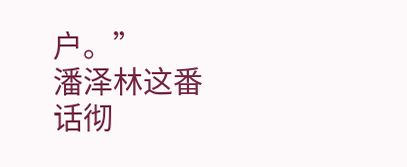户。”
潘泽林这番话彻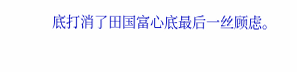底打消了田国富心底最后一丝顾虑。